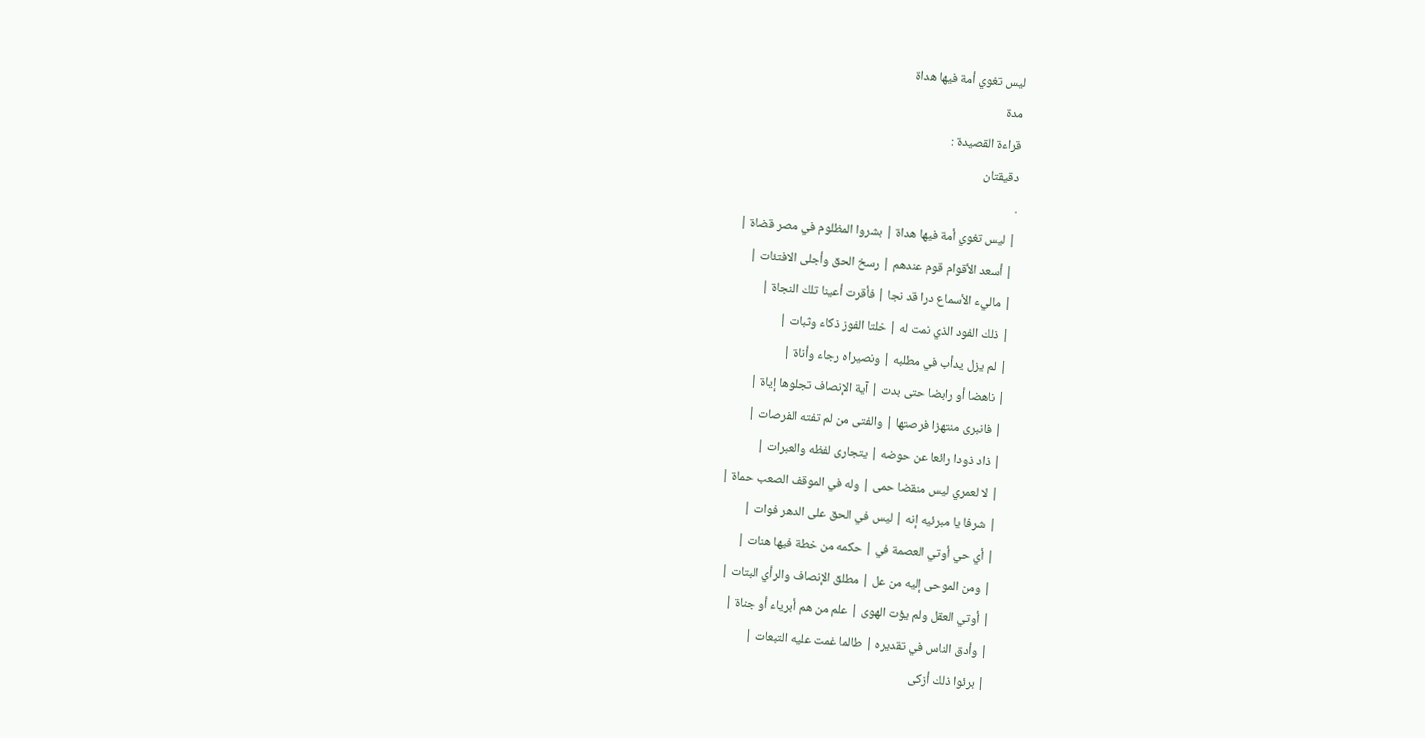ليس تغوي أمة فيها هداة
مدة
قراءة القصيدة :
دقيقتان
.
| ليس تغوي أمة فيها هداة | بشروا المظلوم في مصر قضاة |
| أسعد الأقوام قوم عندهم | رسخ الحق وأجلى الافتئات |
| ماليء الأسماع درا قد نجا | فأقرت أعينا تلك النجاة |
| ذلك الفود الذي نمت له | خلتا الفوز ذكاء وثبات |
| لم يزل يدأب في مطلبه | ونصيراه رجاء وأناة |
| ناهضا أو رابضا حتى بدت | آية الإنصاف تجلوها إياة |
| فانبرى منتهزا فرصتها | والفتى من لم تفته الفرصات |
| ذاد ذودا رائعا عن حوضه | يتجارى لفظه والعبرات |
| لا لعمري ليس منقضا حمى | وله في الموقف الصعب حماة |
| شرفا يا مبرئيه إنه | ليس في الحق على الدهر فوات |
| أي حي أوتي العصمة في | حكمه من خطة فيها هنات |
| ومن الموحى إليه من عل | مطلق الإنصاف والرأي البتات |
| أوتي العقل ولم يؤت الهوى | علم من هم أبرياء أو جناة |
| وأدق الناس في تقديره | طالما غمت عليه التبعات |
| برئوا ذلك أزكى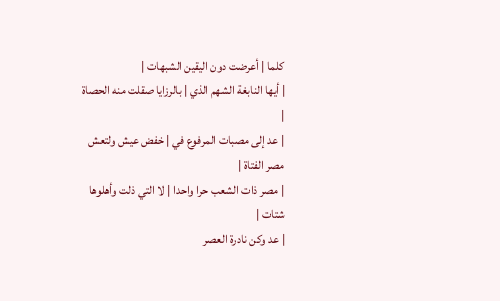كلما | أعرضت دون اليقين الشبهات |
| أيها النابغة الشهم الذي | بالرزايا صقلت منه الحصاة |
| عد إلى مصبات المرفوع في | خفض عيش ولتعش مصر الفتاة |
| مصر ذات الشعب حرا واحدا | لا التي ذلت وأهلوها شتات |
| عد وكن نادرة العصر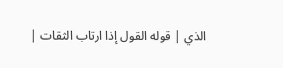الذي | قوله القول إذا ارتاب الثقات |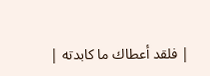| فلقد أعطاك ما كابدته |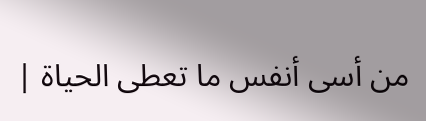من أسى أنفس ما تعطى الحياة |